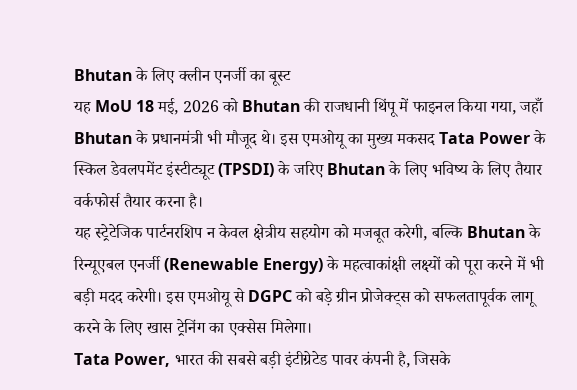Bhutan के लिए क्लीन एनर्जी का बूस्ट
यह MoU 18 मई, 2026 को Bhutan की राजधानी थिंपू में फाइनल किया गया, जहाँ Bhutan के प्रधानमंत्री भी मौजूद थे। इस एमओयू का मुख्य मकसद Tata Power के स्किल डेवलपमेंट इंस्टीट्यूट (TPSDI) के जरिए Bhutan के लिए भविष्य के लिए तैयार वर्कफोर्स तैयार करना है।
यह स्ट्रेटेजिक पार्टनरशिप न केवल क्षेत्रीय सहयोग को मजबूत करेगी, बल्कि Bhutan के रिन्यूएबल एनर्जी (Renewable Energy) के महत्वाकांक्षी लक्ष्यों को पूरा करने में भी बड़ी मदद करेगी। इस एमओयू से DGPC को बड़े ग्रीन प्रोजेक्ट्स को सफलतापूर्वक लागू करने के लिए खास ट्रेनिंग का एक्सेस मिलेगा।
Tata Power, भारत की सबसे बड़ी इंटीग्रेटेड पावर कंपनी है, जिसके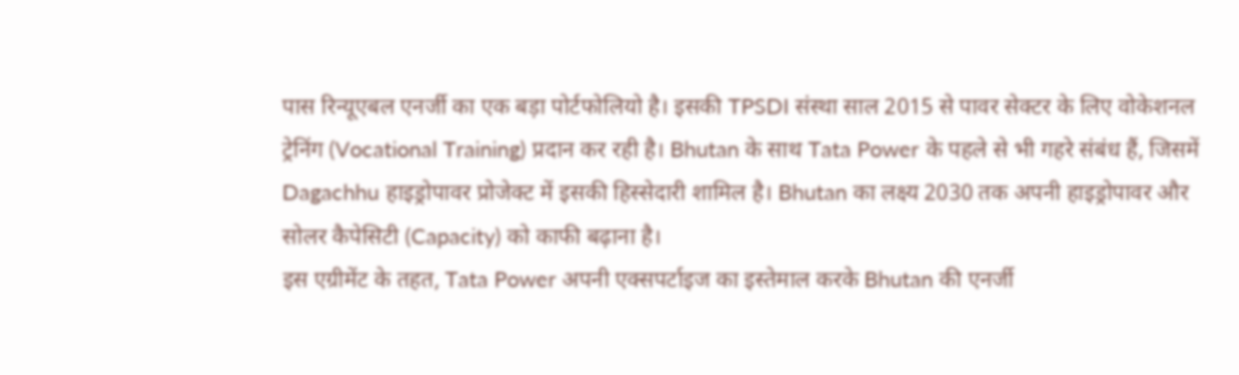पास रिन्यूएबल एनर्जी का एक बड़ा पोर्टफोलियो है। इसकी TPSDI संस्था साल 2015 से पावर सेक्टर के लिए वोकेशनल ट्रेनिंग (Vocational Training) प्रदान कर रही है। Bhutan के साथ Tata Power के पहले से भी गहरे संबंध हैं, जिसमें Dagachhu हाइड्रोपावर प्रोजेक्ट में इसकी हिस्सेदारी शामिल है। Bhutan का लक्ष्य 2030 तक अपनी हाइड्रोपावर और सोलर कैपेसिटी (Capacity) को काफी बढ़ाना है।
इस एग्रीमेंट के तहत, Tata Power अपनी एक्सपर्टाइज का इस्तेमाल करके Bhutan की एनर्जी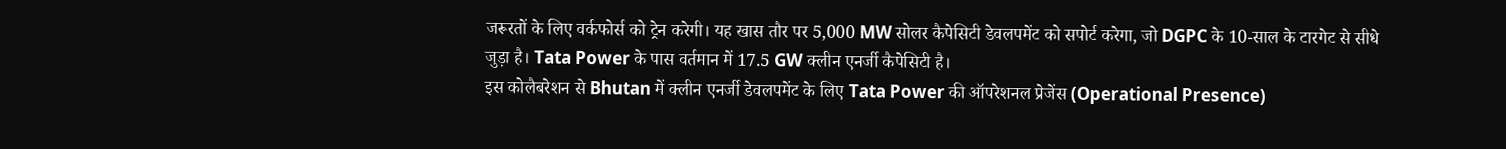जरूरतों के लिए वर्कफोर्स को ट्रेन करेगी। यह खास तौर पर 5,000 MW सोलर कैपेसिटी डेवलपमेंट को सपोर्ट करेगा, जो DGPC के 10-साल के टारगेट से सीधे जुड़ा है। Tata Power के पास वर्तमान में 17.5 GW क्लीन एनर्जी कैपेसिटी है।
इस कोलैबरेशन से Bhutan में क्लीन एनर्जी डेवलपमेंट के लिए Tata Power की ऑपरेशनल प्रेजेंस (Operational Presence)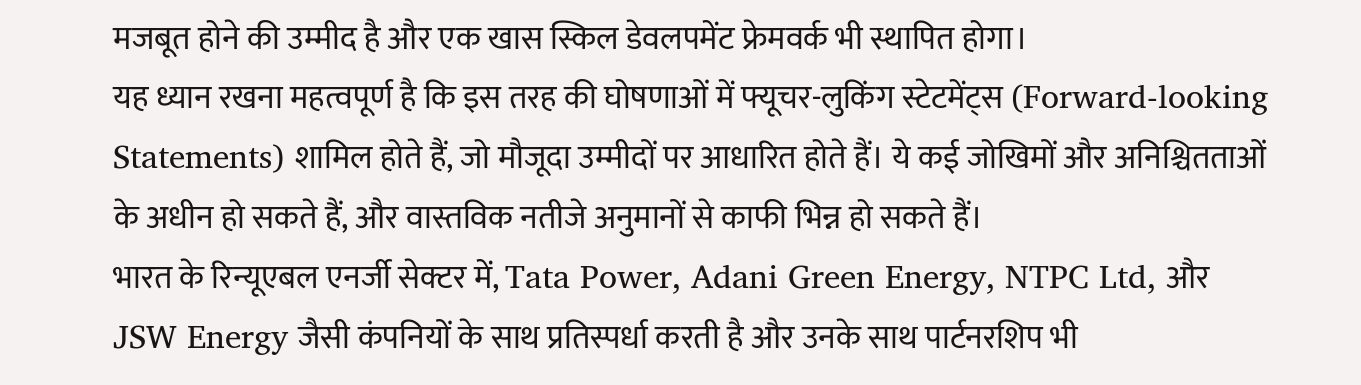मजबूत होने की उम्मीद है और एक खास स्किल डेवलपमेंट फ्रेमवर्क भी स्थापित होगा।
यह ध्यान रखना महत्वपूर्ण है कि इस तरह की घोषणाओं में फ्यूचर-लुकिंग स्टेटमेंट्स (Forward-looking Statements) शामिल होते हैं, जो मौजूदा उम्मीदों पर आधारित होते हैं। ये कई जोखिमों और अनिश्चितताओं के अधीन हो सकते हैं, और वास्तविक नतीजे अनुमानों से काफी भिन्न हो सकते हैं।
भारत के रिन्यूएबल एनर्जी सेक्टर में, Tata Power, Adani Green Energy, NTPC Ltd, और JSW Energy जैसी कंपनियों के साथ प्रतिस्पर्धा करती है और उनके साथ पार्टनरशिप भी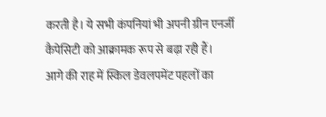करती है। ये सभी कंपनियां भी अपनी ग्रीन एनर्जी कैपेसिटी को आक्रामक रूप से बढ़ा रही हैं।
आगे की राह में स्किल डेवलपमेंट पहलों का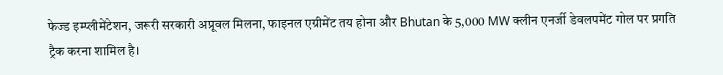फेज्ड इम्प्लीमेंटेशन, जरूरी सरकारी अप्रूवल मिलना, फाइनल एग्रीमेंट तय होना और Bhutan के 5,000 MW क्लीन एनर्जी डेवलपमेंट गोल पर प्रगति ट्रैक करना शामिल है।